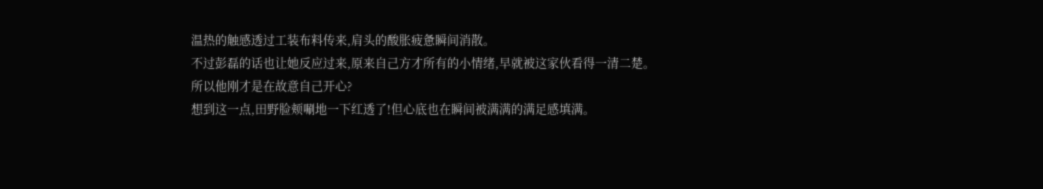温热的触感透过工装布料传来,肩头的酸胀疲惫瞬间消散。
不过彭磊的话也让她反应过来,原来自己方才所有的小情绪,早就被这家伙看得一清二楚。
所以他刚才是在故意自己开心?
想到这一点,田野脸颊唰地一下红透了!但心底也在瞬间被满满的满足感填满。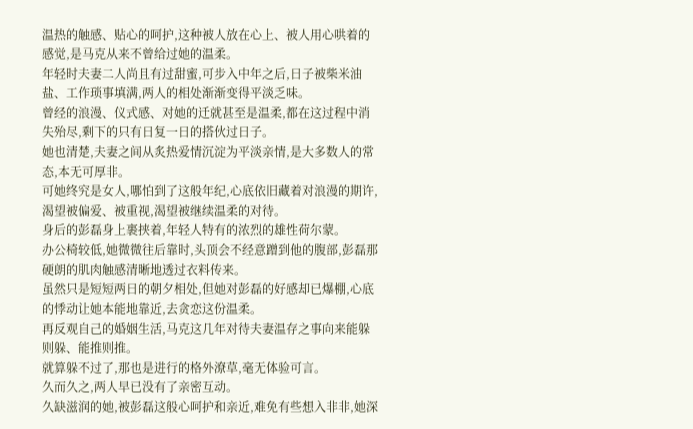温热的触感、贴心的呵护,这种被人放在心上、被人用心哄着的感觉,是马克从来不曾给过她的温柔。
年轻时夫妻二人尚且有过甜蜜,可步入中年之后,日子被柴米油盐、工作琐事填满,两人的相处渐渐变得平淡乏味。
曾经的浪漫、仪式感、对她的迁就甚至是温柔,都在这过程中消失殆尽,剩下的只有日复一日的搭伙过日子。
她也清楚,夫妻之间从炙热爱情沉淀为平淡亲情,是大多数人的常态,本无可厚非。
可她终究是女人,哪怕到了这般年纪,心底依旧藏着对浪漫的期许,渴望被偏爱、被重视,渴望被继续温柔的对待。
身后的彭磊身上裹挟着,年轻人特有的浓烈的雄性荷尔蒙。
办公椅较低,她微微往后靠时,头顶会不经意蹭到他的腹部,彭磊那硬朗的肌肉触感清晰地透过衣料传来。
虽然只是短短两日的朝夕相处,但她对彭磊的好感却已爆棚,心底的悸动让她本能地靠近,去贪恋这份温柔。
再反观自己的婚姻生活,马克这几年对待夫妻温存之事向来能躲则躲、能推则推。
就算躲不过了,那也是进行的格外潦草,毫无体验可言。
久而久之,两人早已没有了亲密互动。
久缺滋润的她,被彭磊这般心呵护和亲近,难免有些想入非非,她深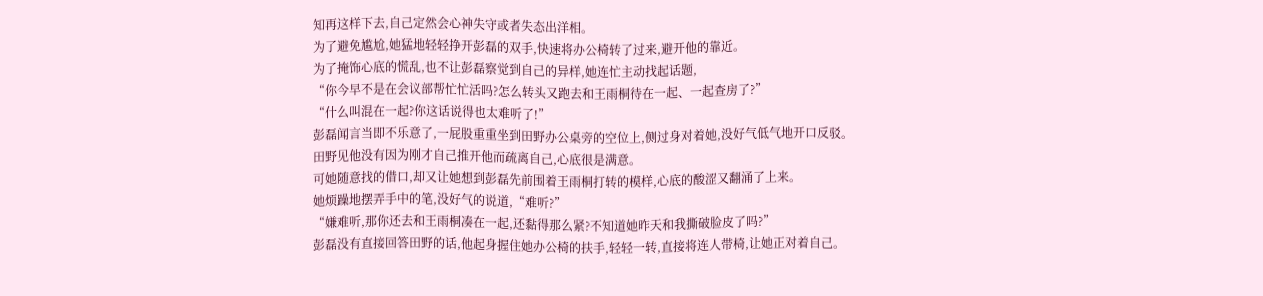知再这样下去,自己定然会心神失守或者失态出洋相。
为了避免尴尬,她猛地轻轻挣开彭磊的双手,快速将办公椅转了过来,避开他的靠近。
为了掩饰心底的慌乱,也不让彭磊察觉到自己的异样,她连忙主动找起话题,
“你今早不是在会议部帮忙忙活吗?怎么转头又跑去和王雨桐待在一起、一起查房了?”
“什么叫混在一起?你这话说得也太难听了!”
彭磊闻言当即不乐意了,一屁股重重坐到田野办公桌旁的空位上,侧过身对着她,没好气低气地开口反驳。
田野见他没有因为刚才自己推开他而疏离自己,心底很是满意。
可她随意找的借口,却又让她想到彭磊先前围着王雨桐打转的模样,心底的酸涩又翻涌了上来。
她烦躁地摆弄手中的笔,没好气的说道,“难听?”
“嫌难听,那你还去和王雨桐凑在一起,还黏得那么紧?不知道她昨天和我撕破脸皮了吗?”
彭磊没有直接回答田野的话,他起身握住她办公椅的扶手,轻轻一转,直接将连人带椅,让她正对着自己。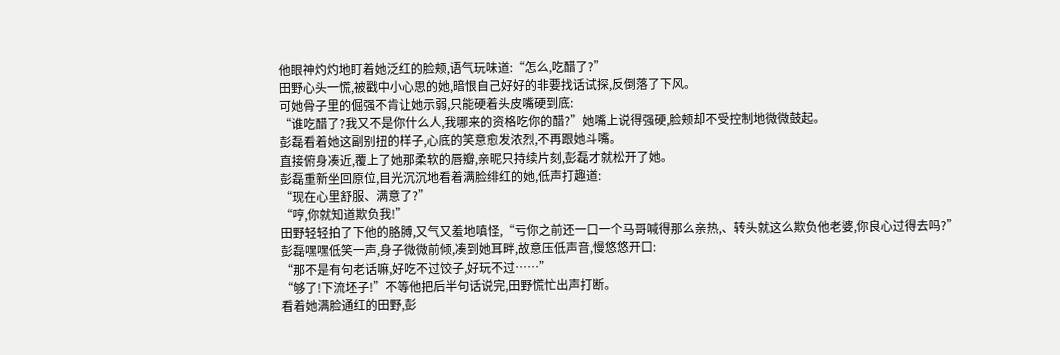他眼神灼灼地盯着她泛红的脸颊,语气玩味道:“怎么,吃醋了?”
田野心头一慌,被戳中小心思的她,暗恨自己好好的非要找话试探,反倒落了下风。
可她骨子里的倔强不肯让她示弱,只能硬着头皮嘴硬到底:
“谁吃醋了?我又不是你什么人,我哪来的资格吃你的醋?”她嘴上说得强硬,脸颊却不受控制地微微鼓起。
彭磊看着她这副别扭的样子,心底的笑意愈发浓烈,不再跟她斗嘴。
直接俯身凑近,覆上了她那柔软的唇瓣,亲昵只持续片刻,彭磊才就松开了她。
彭磊重新坐回原位,目光沉沉地看着满脸绯红的她,低声打趣道:
“现在心里舒服、满意了?”
“哼,你就知道欺负我!”
田野轻轻拍了下他的胳膊,又气又羞地嗔怪,“亏你之前还一口一个马哥喊得那么亲热,、转头就这么欺负他老婆,你良心过得去吗?”
彭磊嘿嘿低笑一声,身子微微前倾,凑到她耳畔,故意压低声音,慢悠悠开口:
“那不是有句老话嘛,好吃不过饺子,好玩不过……”
“够了!下流坯子!”不等他把后半句话说完,田野慌忙出声打断。
看着她满脸通红的田野,彭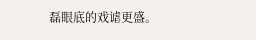磊眼底的戏谑更盛。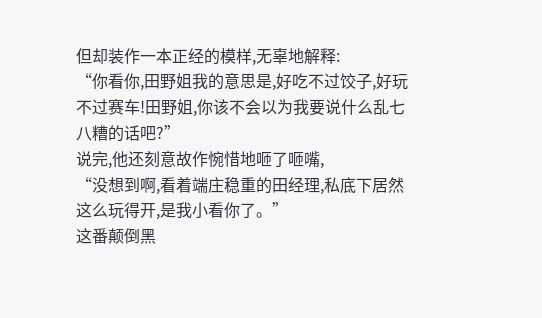但却装作一本正经的模样,无辜地解释:
“你看你,田野姐我的意思是,好吃不过饺子,好玩不过赛车!田野姐,你该不会以为我要说什么乱七八糟的话吧?”
说完,他还刻意故作惋惜地咂了咂嘴,
“没想到啊,看着端庄稳重的田经理,私底下居然这么玩得开,是我小看你了。”
这番颠倒黑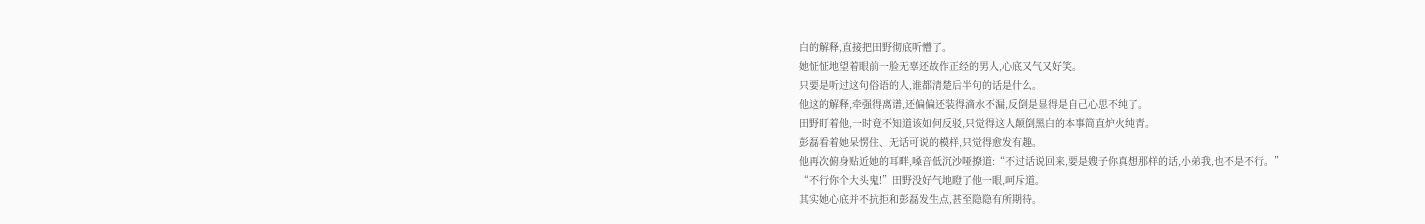白的解释,直接把田野彻底听懵了。
她怔怔地望着眼前一脸无辜还故作正经的男人,心底又气又好笑。
只要是听过这句俗语的人,谁都清楚后半句的话是什么。
他这的解释,牵强得离谱,还偏偏还装得滴水不漏,反倒是显得是自己心思不纯了。
田野盯着他,一时竟不知道该如何反驳,只觉得这人颠倒黑白的本事简直炉火纯青。
彭磊看着她呆愣住、无话可说的模样,只觉得愈发有趣。
他再次俯身贴近她的耳畔,嗓音低沉沙哑撩道:“不过话说回来,要是嫂子你真想那样的话,小弟我,也不是不行。”
“不行你个大头鬼!”田野没好气地瞪了他一眼,呵斥道。
其实她心底并不抗拒和彭磊发生点,甚至隐隐有所期待。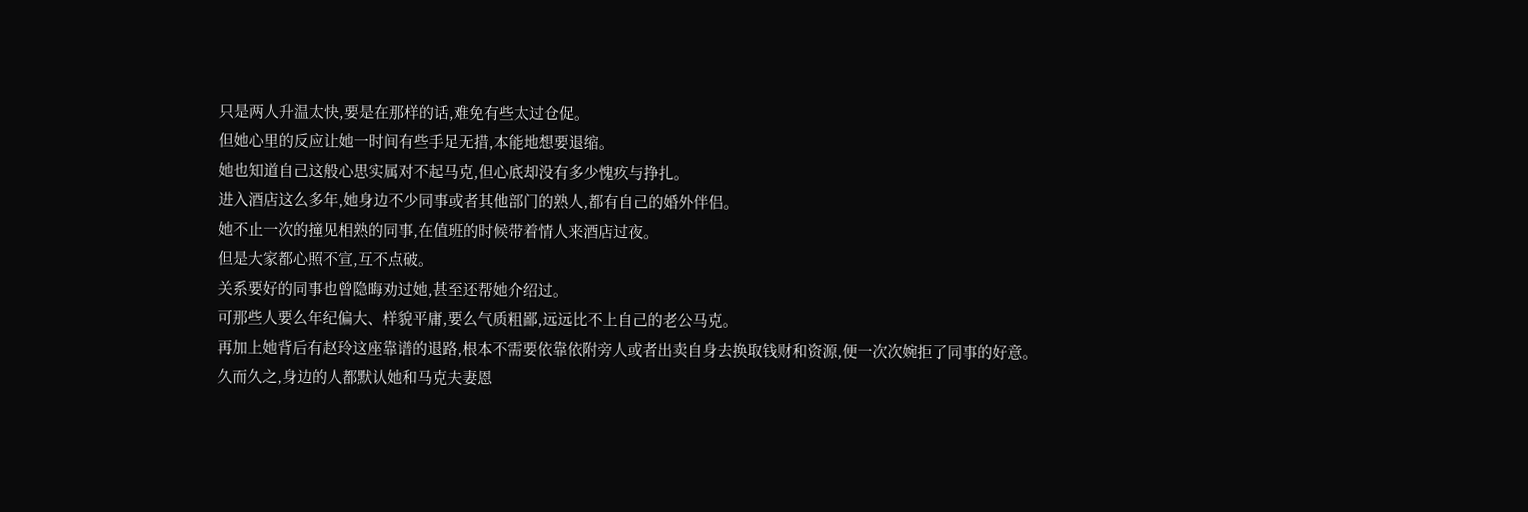只是两人升温太快,要是在那样的话,难免有些太过仓促。
但她心里的反应让她一时间有些手足无措,本能地想要退缩。
她也知道自己这般心思实属对不起马克,但心底却没有多少愧疚与挣扎。
进入酒店这么多年,她身边不少同事或者其他部门的熟人,都有自己的婚外伴侣。
她不止一次的撞见相熟的同事,在值班的时候带着情人来酒店过夜。
但是大家都心照不宣,互不点破。
关系要好的同事也曾隐晦劝过她,甚至还帮她介绍过。
可那些人要么年纪偏大、样貌平庸,要么气质粗鄙,远远比不上自己的老公马克。
再加上她背后有赵玲这座靠谱的退路,根本不需要依靠依附旁人或者出卖自身去换取钱财和资源,便一次次婉拒了同事的好意。
久而久之,身边的人都默认她和马克夫妻恩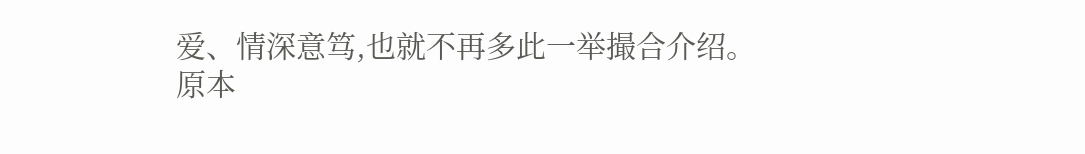爱、情深意笃,也就不再多此一举撮合介绍。
原本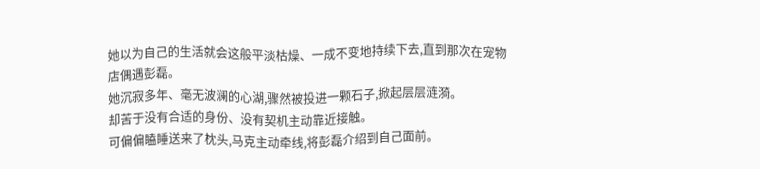她以为自己的生活就会这般平淡枯燥、一成不变地持续下去,直到那次在宠物店偶遇彭磊。
她沉寂多年、毫无波澜的心湖,骤然被投进一颗石子,掀起层层涟漪。
却苦于没有合适的身份、没有契机主动靠近接触。
可偏偏瞌睡送来了枕头,马克主动牵线,将彭磊介绍到自己面前。